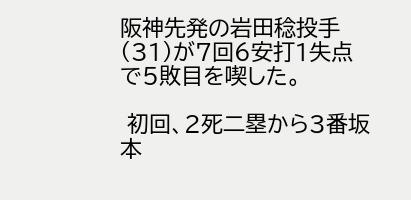阪神先発の岩田稔投手(31)が7回6安打1失点で5敗目を喫した。

 初回、2死二塁から3番坂本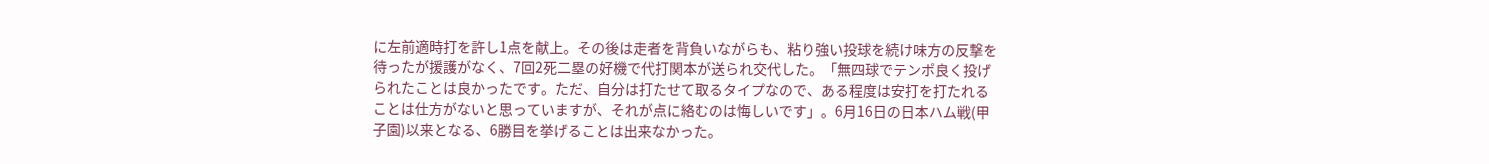に左前適時打を許し1点を献上。その後は走者を背負いながらも、粘り強い投球を続け味方の反撃を待ったが援護がなく、7回2死二塁の好機で代打関本が送られ交代した。「無四球でテンポ良く投げられたことは良かったです。ただ、自分は打たせて取るタイプなので、ある程度は安打を打たれることは仕方がないと思っていますが、それが点に絡むのは悔しいです」。6月16日の日本ハム戦(甲子園)以来となる、6勝目を挙げることは出来なかった。